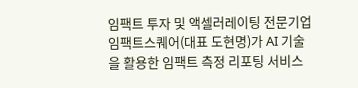임팩트 투자 및 액셀러레이팅 전문기업 임팩트스퀘어(대표 도현명)가 AI 기술을 활용한 임팩트 측정 리포팅 서비스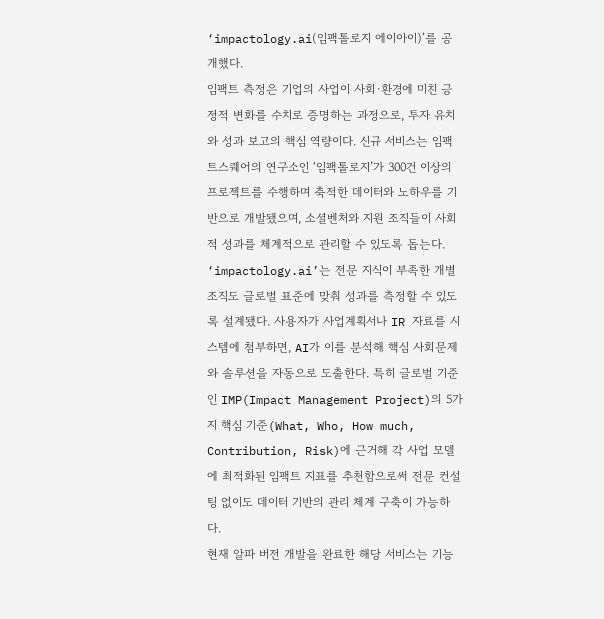‘impactology.ai(임팩톨로지 에이아이)’를 공개했다.
임팩트 측정은 기업의 사업이 사회·환경에 미친 긍정적 변화를 수치로 증명하는 과정으로, 투자 유치와 성과 보고의 핵심 역량이다. 신규 서비스는 임팩트스퀘어의 연구소인 ‘임팩톨로지’가 300건 이상의 프로젝트를 수행하며 축적한 데이터와 노하우를 기반으로 개발됐으며, 소셜벤처와 지원 조직들이 사회적 성과를 체계적으로 관리할 수 있도록 돕는다.
‘impactology.ai’는 전문 지식이 부족한 개별 조직도 글로벌 표준에 맞춰 성과를 측정할 수 있도록 설계됐다. 사용자가 사업계획서나 IR 자료를 시스템에 첨부하면, AI가 이를 분석해 핵심 사회문제와 솔루션을 자동으로 도출한다. 특히 글로벌 기준인 IMP(Impact Management Project)의 5가지 핵심 기준(What, Who, How much, Contribution, Risk)에 근거해 각 사업 모델에 최적화된 임팩트 지표를 추천함으로써 전문 컨설팅 없이도 데이터 기반의 관리 체계 구축이 가능하다.
현재 알파 버전 개발을 완료한 해당 서비스는 기능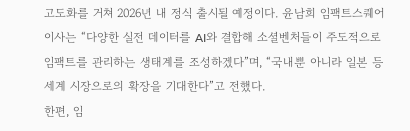고도화를 거쳐 2026년 내 정식 출시될 예정이다. 윤남희 임팩트스퀘어 이사는 “다양한 실전 데이터를 AI와 결합해 소셜벤처들이 주도적으로 임팩트를 관리하는 생태계를 조성하겠다”며, “국내뿐 아니라 일본 등 세계 시장으로의 확장을 기대한다”고 전했다.
한편, 임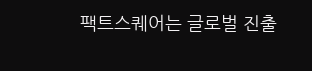팩트스퀘어는 글로벌 진출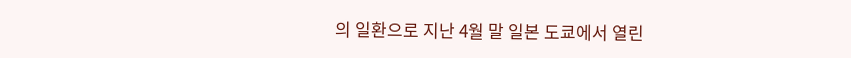의 일환으로 지난 4월 말 일본 도쿄에서 열린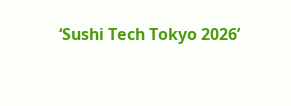‘Sushi Tech Tokyo 2026’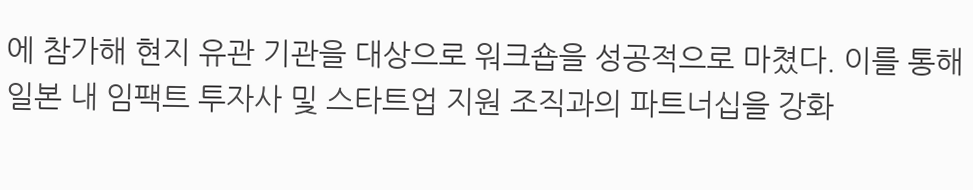에 참가해 현지 유관 기관을 대상으로 워크숍을 성공적으로 마쳤다. 이를 통해 일본 내 임팩트 투자사 및 스타트업 지원 조직과의 파트너십을 강화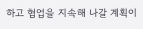하고 협업을 지속해 나갈 계획이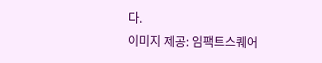다.
이미지 제공: 임팩트스퀘어